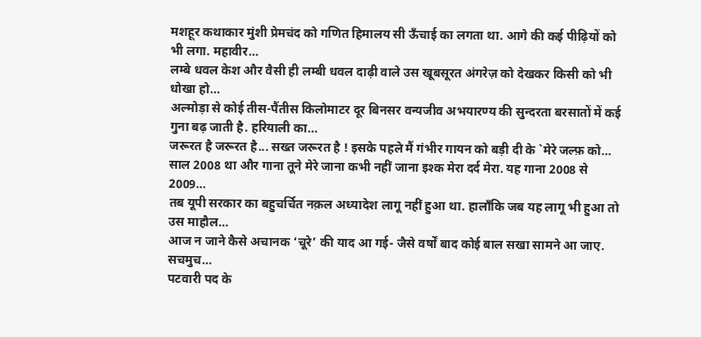मशहूर कथाकार मुंशी प्रेमचंद को गणित हिमालय सी ऊँचाई का लगता था. आगे की कई पीढ़ियों को भी लगा. महावीर…
लम्बे धवल केश और वैसी ही लम्बी धवल दाढ़ी वाले उस खूबसूरत अंगरेज़ को देखकर किसी को भी धोखा हो…
अल्मोड़ा से कोई तीस-पैंतीस किलोमाटर दूर बिनसर वन्यजीव अभयारण्य की सुन्दरता बरसातों में कई गुना बढ़ जाती है. हरियाली का…
जरूरत है जरूरत है... सख्त जरूरत है ! इसके पहले मैं गंभीर गायन को बड़ी दी के `मेरे जल्फ़ को…
साल 2008 था और गाना तूने मेरे जाना कभी नहीं जाना इश्क मेरा दर्द मेरा. यह गाना 2008 से 2009…
तब यूपी सरकार का बहुचर्चित नक़ल अध्यादेश लागू नहीं हुआ था. हालाँकि जब यह लागू भी हुआ तो उस माहौल…
आज न जाने कैसे अचानक ‘चूरे’ की याद आ गई- जैसे वर्षों बाद कोई बाल सखा सामने आ जाए. सचमुच…
पटवारी पद के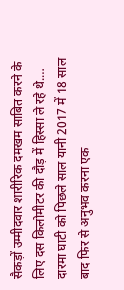सैकड़ों उम्मीदवार शारीरिक दमखम साबित करने के लिए दस किलोमीटर की दौड़ में हिस्सा ले रहे थे.…
दारमा घाटी को पिछले साल यानी 2017 में 18 साल बाद फिर से अनुभव करना एक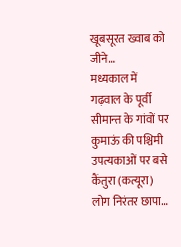खूबसूरत ख्वाब को जीने…
मध्यकाल में गढ़वाल के पूर्वी सीमान्त के गांवों पर कुमाऊं की पश्चिमी उपत्यकाओं पर बसे कैंतुरा (कत्यूरा) लोग निरंतर छापा…